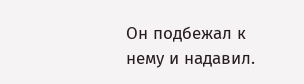Он подбежал к нему и надавил.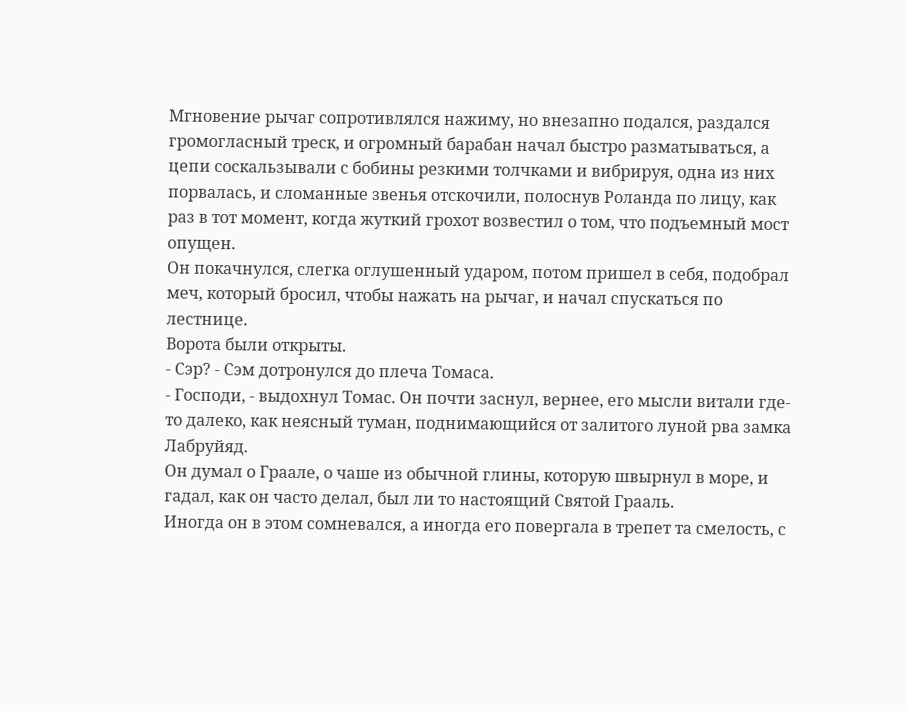Мгновение рычаг сопротивлялся нажиму, но внезапно подался, раздался громогласный треск, и огромный барабан начал быстро разматываться, а цепи соскальзывали с бобины резкими толчками и вибрируя, одна из них порвалась, и сломанные звенья отскочили, полоснув Роланда по лицу, как раз в тот момент, когда жуткий грохот возвестил о том, что подъемный мост опущен.
Он покачнулся, слегка оглушенный ударом, потом пришел в себя, подобрал меч, который бросил, чтобы нажать на рычаг, и начал спускаться по лестнице.
Ворота были открыты.
- Сэр? - Сэм дотронулся до плеча Томаса.
- Господи, - выдохнул Томас. Он почти заснул, вернее, его мысли витали где-то далеко, как неясный туман, поднимающийся от залитого луной рва замка Лабруйяд.
Он думал о Граале, о чаше из обычной глины, которую швырнул в море, и гадал, как он часто делал, был ли то настоящий Святой Грааль.
Иногда он в этом сомневался, а иногда его повергала в трепет та смелость, с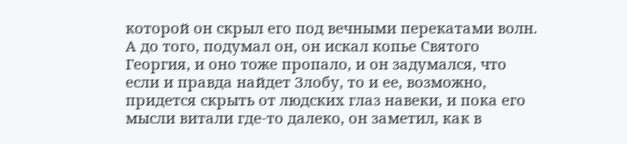которой он скрыл его под вечными перекатами волн.
А до того, подумал он, он искал копье Святого Георгия, и оно тоже пропало, и он задумался, что если и правда найдет Злобу, то и ее, возможно, придется скрыть от людских глаз навеки, и пока его мысли витали где-то далеко, он заметил, как в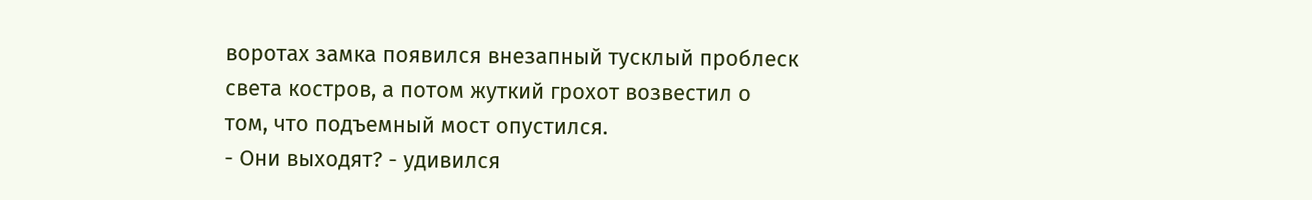воротах замка появился внезапный тусклый проблеск света костров, а потом жуткий грохот возвестил о том, что подъемный мост опустился.
- Они выходят? - удивился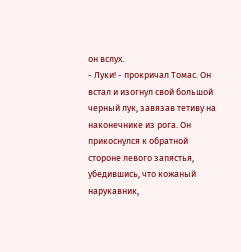он вслух.
- Луки! - прокричал Томас. Он встал и изогнул свой большой черный лук, завязав тетиву на наконечнике из рога. Он прикоснулся к обратной стороне левого запястья, убедившись, что кожаный нарукавник,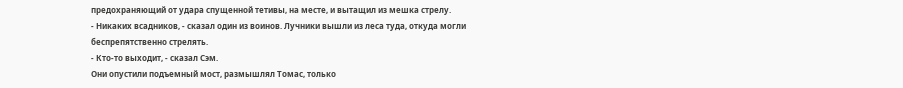предохраняющий от удара спущенной тетивы, на месте, и вытащил из мешка стрелу.
- Никаких всадников, - сказал один из воинов. Лучники вышли из леса туда, откуда могли беспрепятственно стрелять.
- Кто-то выходит, - сказал Сэм.
Они опустили подъемный мост, размышлял Томас, только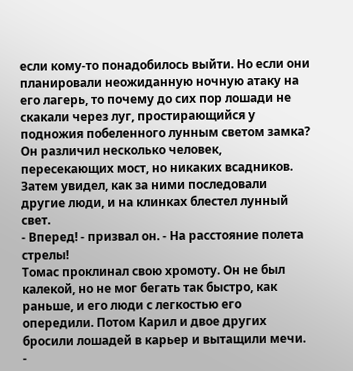если кому-то понадобилось выйти. Но если они планировали неожиданную ночную атаку на его лагерь, то почему до сих пор лошади не скакали через луг, простирающийся у подножия побеленного лунным светом замка?
Он различил несколько человек, пересекающих мост, но никаких всадников. Затем увидел, как за ними последовали другие люди, и на клинках блестел лунный свет.
- Вперед! - призвал он. - На расстояние полета стрелы!
Томас проклинал свою хромоту. Он не был калекой, но не мог бегать так быстро, как раньше, и его люди с легкостью его опередили. Потом Карил и двое других бросили лошадей в карьер и вытащили мечи.
-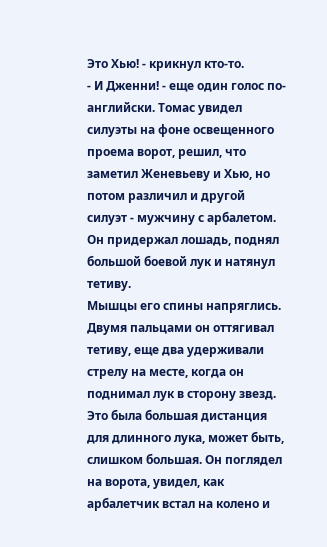Это Хью! - крикнул кто-то.
- И Дженни! - еще один голос по-английски. Томас увидел силуэты на фоне освещенного проема ворот, решил, что заметил Женевьеву и Хью, но потом различил и другой силуэт - мужчину с арбалетом. Он придержал лошадь, поднял большой боевой лук и натянул тетиву.
Мышцы его спины напряглись. Двумя пальцами он оттягивал тетиву, еще два удерживали стрелу на месте, когда он поднимал лук в сторону звезд.
Это была большая дистанция для длинного лука, может быть, слишком большая. Он поглядел на ворота, увидел, как арбалетчик встал на колено и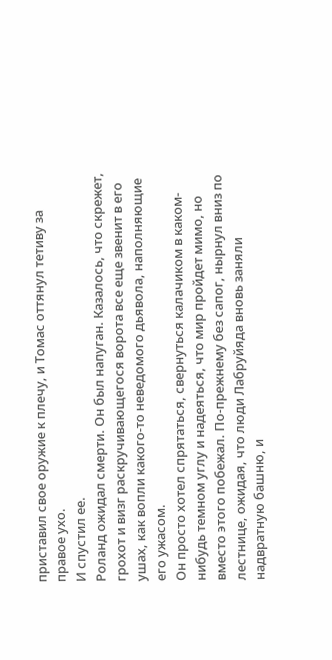приставил свое оружие к плечу, и Томас оттянул тетиву за правое ухо.
И спустил ее.
Роланд ожидал смерти. Он был напуган. Казалось, что скрежет, грохот и визг раскручивающегося ворота все еще звенит в его ушах, как вопли какого-то неведомого дьявола, наполняющие его ужасом.
Он просто хотел спрятаться, свернуться калачиком в каком-нибудь темном углу и надеяться, что мир пройдет мимо, но вместо этого побежал. По-прежнему без сапог, нырнул вниз по лестнице, ожидая, что люди Лабруйяда вновь заняли надвратную башню, и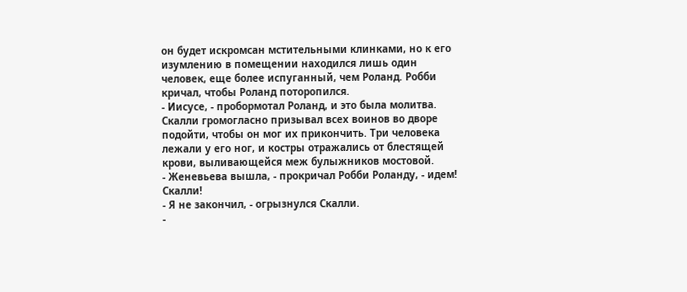он будет искромсан мстительными клинками, но к его изумлению в помещении находился лишь один человек, еще более испуганный, чем Роланд. Робби кричал, чтобы Роланд поторопился.
- Иисусе, - пробормотал Роланд, и это была молитва.
Скалли громогласно призывал всех воинов во дворе подойти, чтобы он мог их прикончить. Три человека лежали у его ног, и костры отражались от блестящей крови, выливающейся меж булыжников мостовой.
- Женевьева вышла, - прокричал Робби Роланду, - идем! Скалли!
- Я не закончил, - огрызнулся Скалли.
-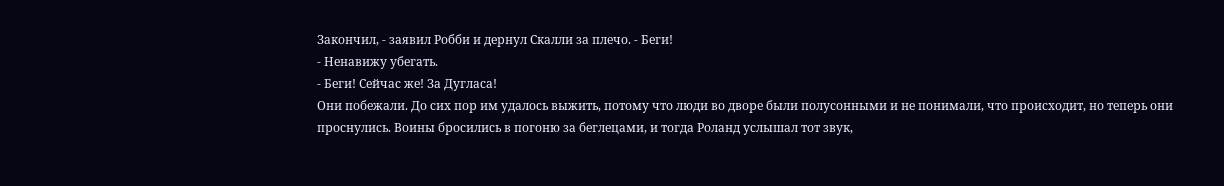Закончил, - заявил Робби и дернул Скалли за плечо. - Беги!
- Ненавижу убегать.
- Беги! Сейчас же! За Дугласа!
Они побежали. До сих пор им удалось выжить, потому что люди во дворе были полусонными и не понимали, что происходит, но теперь они проснулись. Воины бросились в погоню за беглецами, и тогда Роланд услышал тот звук,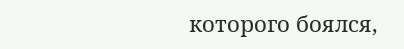которого боялся,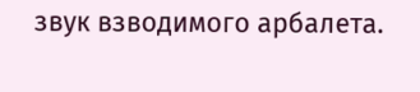звук взводимого арбалета.